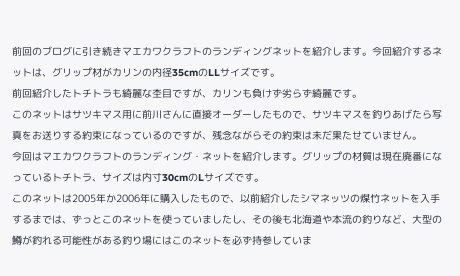前回のブログに引き続きマエカワクラフトのランディングネットを紹介します。今回紹介するネットは、グリップ材がカリンの内径35cmのLLサイズです。
前回紹介したトチトラも綺麗な杢目ですが、カリンも負けず劣らず綺麗です。
このネットはサツキマス用に前川さんに直接オーダーしたもので、サツキマスを釣りあげたら写真をお送りする約束になっているのですが、残念ながらその約束は未だ果たせていません。
今回はマエカワクラフトのランディング・ネットを紹介します。グリップの材質は現在廃番になっているトチトラ、サイズは内寸30cmのLサイズです。
このネットは2005年か2006年に購入したもので、以前紹介したシマネッツの煤竹ネットを入手するまでは、ずっとこのネットを使っていましたし、その後も北海道や本流の釣りなど、大型の鱒が釣れる可能性がある釣り場にはこのネットを必ず持参していま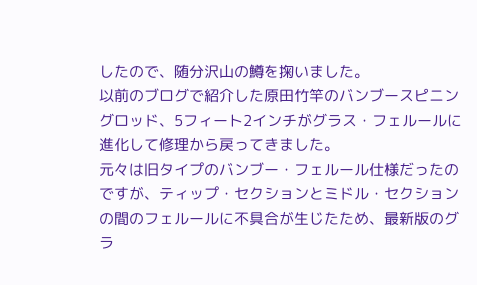したので、随分沢山の鱒を掬いました。
以前のブログで紹介した原田竹竿のバンブースピニングロッド、5フィート2インチがグラス・フェルールに進化して修理から戻ってきました。
元々は旧タイプのバンブー・フェルール仕様だったのですが、ティップ・セクションとミドル・セクションの間のフェルールに不具合が生じたため、最新版のグラ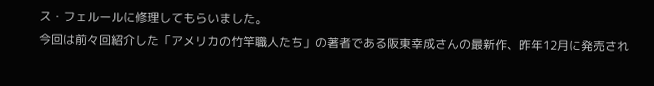ス・フェルールに修理してもらいました。
今回は前々回紹介した「アメリカの竹竿職人たち」の著者である阪東幸成さんの最新作、昨年12月に発売され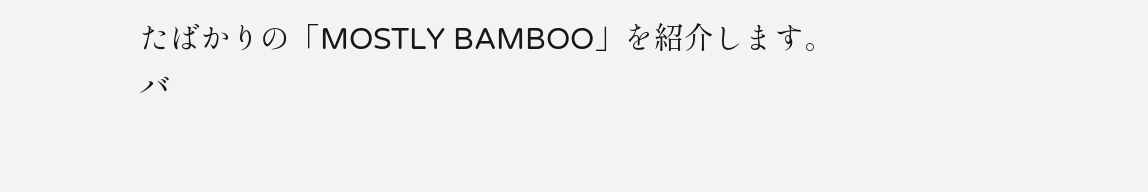たばかりの「MOSTLY BAMBOO」を紹介します。
バ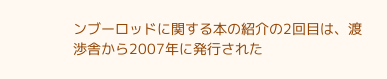ンブーロッドに関する本の紹介の2回目は、渡渉舎から2007年に発行された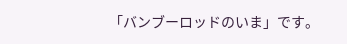「バンブーロッドのいま」です。